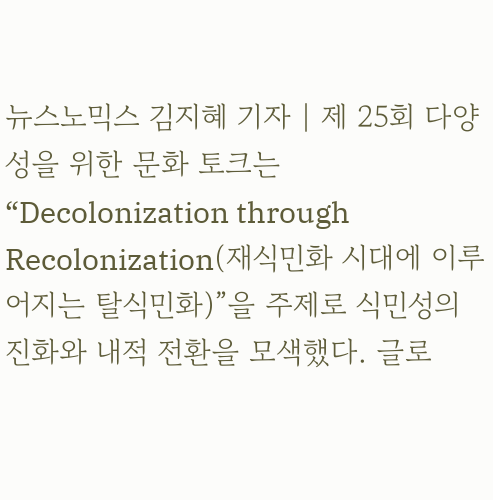뉴스노믹스 김지혜 기자 | 제 25회 다양성을 위한 문화 토크는 “Decolonization through Recolonization(재식민화 시대에 이루어지는 탈식민화)”을 주제로 식민성의 진화와 내적 전환을 모색했다. 글로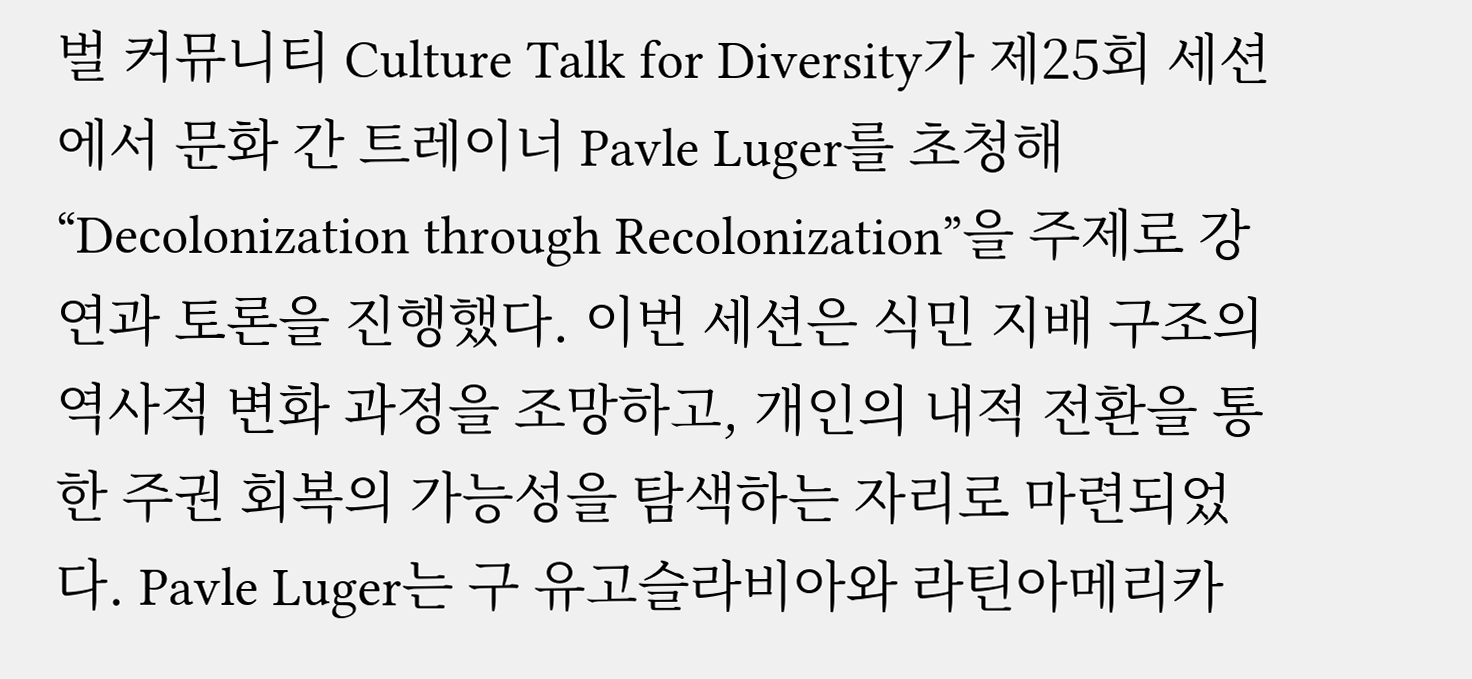벌 커뮤니티 Culture Talk for Diversity가 제25회 세션에서 문화 간 트레이너 Pavle Luger를 초청해 “Decolonization through Recolonization”을 주제로 강연과 토론을 진행했다. 이번 세션은 식민 지배 구조의 역사적 변화 과정을 조망하고, 개인의 내적 전환을 통한 주권 회복의 가능성을 탐색하는 자리로 마련되었다. Pavle Luger는 구 유고슬라비아와 라틴아메리카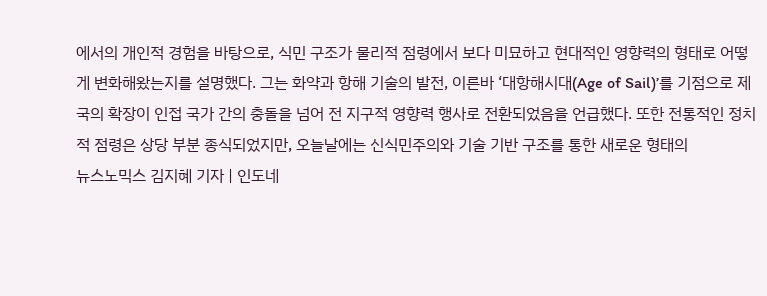에서의 개인적 경험을 바탕으로, 식민 구조가 물리적 점령에서 보다 미묘하고 현대적인 영향력의 형태로 어떻게 변화해왔는지를 설명했다. 그는 화약과 항해 기술의 발전, 이른바 ‘대항해시대(Age of Sail)’를 기점으로 제국의 확장이 인접 국가 간의 충돌을 넘어 전 지구적 영향력 행사로 전환되었음을 언급했다. 또한 전통적인 정치적 점령은 상당 부분 종식되었지만, 오늘날에는 신식민주의와 기술 기반 구조를 통한 새로운 형태의
뉴스노믹스 김지혜 기자 | 인도네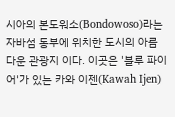시아의 본도워소(Bondowoso)라는 자바섬 동부에 위치한 도시의 아름다운 관광지 이다. 이곳은 '블루 파이어'가 있는 카와 이젠(Kawah Ijen)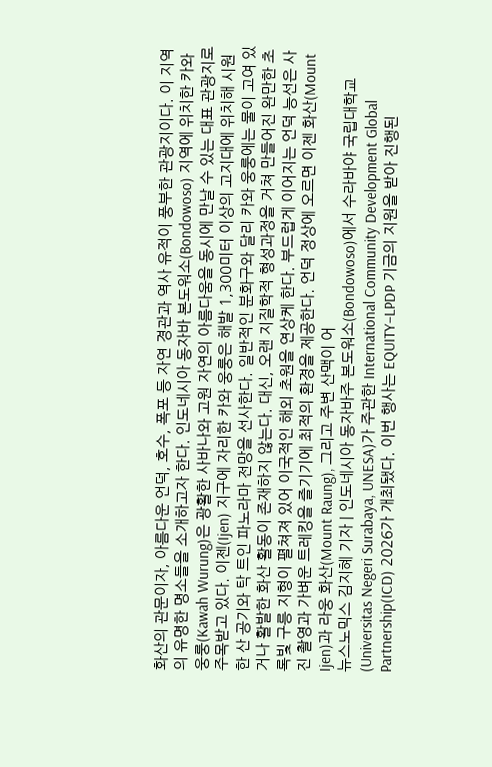화산의 관문이자, 아름다운 언덕, 호수, 폭포 등 자연 경관과 역사 유적이 풍부한 관광지이다. 이 지역의 유명한 명소들을 소개하고자 한다. 인도네시아 동자바 본도워소(Bondowoso) 지역에 위치한 카와 웅룽(Kawah Wurung)은 광활한 사바나와 고원 자연의 아름다움을 동시에 만날 수 있는 대표 관광지로 주목받고 있다. 이젠(Ijen) 지구에 자리한 카와 웅룽은 해발 1,300미터 이상의 고지대에 위치해 시원한 산 공기와 탁 트인 파노라마 전망을 선사한다. 일반적인 분화구와 달리 카와 웅룽에는 물이 고여 있거나 활발한 화산 활동이 존재하지 않는다. 대신, 오랜 지질학적 형성과정을 거쳐 만들어진 완만한 초록빛 구릉 지형이 펼쳐져 있어 이국적인 해외 초원을 연상케 한다. 부드럽게 이어지는 언덕 능선은 사진 촬영과 가벼운 트레킹을 즐기기에 최적의 환경을 제공한다. 언덕 정상에 오르면 이젠 화산(Mount Ijen)과 라웅 화산(Mount Raung), 그리고 주변 산맥이 어
뉴스노믹스 김지혜 기자 | 인도네시아 동자바주 본도워소(Bondowoso)에서 수라바야 국립대학교(Universitas Negeri Surabaya, UNESA)가 주관한 International Community Development Global Partnership(ICD) 2026가 개최됐다. 이번 행사는 EQUITY–LPDP 기금의 지원을 받아 진행된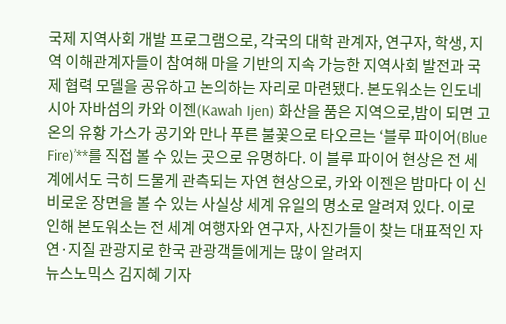국제 지역사회 개발 프로그램으로, 각국의 대학 관계자, 연구자, 학생, 지역 이해관계자들이 참여해 마을 기반의 지속 가능한 지역사회 발전과 국제 협력 모델을 공유하고 논의하는 자리로 마련됐다. 본도워소는 인도네시아 자바섬의 카와 이젠(Kawah Ijen) 화산을 품은 지역으로,밤이 되면 고온의 유황 가스가 공기와 만나 푸른 불꽃으로 타오르는 ‘블루 파이어(Blue Fire)’**를 직접 볼 수 있는 곳으로 유명하다. 이 블루 파이어 현상은 전 세계에서도 극히 드물게 관측되는 자연 현상으로, 카와 이젠은 밤마다 이 신비로운 장면을 볼 수 있는 사실상 세계 유일의 명소로 알려져 있다. 이로 인해 본도워소는 전 세계 여행자와 연구자, 사진가들이 찾는 대표적인 자연·지질 관광지로 한국 관광객들에게는 많이 알려지
뉴스노믹스 김지혜 기자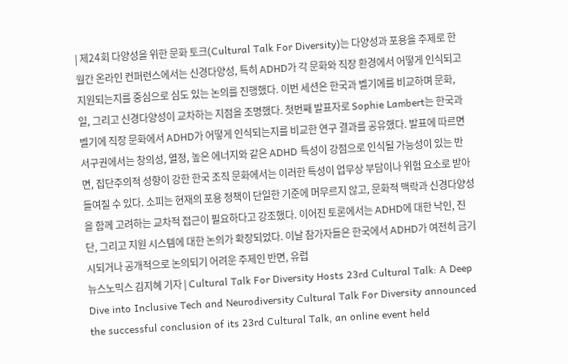| 제24회 다양성을 위한 문화 토크(Cultural Talk For Diversity)는 다양성과 포용을 주제로 한 월간 온라인 컨퍼런스에서는 신경다양성, 특히 ADHD가 각 문화와 직장 환경에서 어떻게 인식되고 지원되는지를 중심으로 심도 있는 논의를 진행했다. 이번 세션은 한국과 벨기에를 비교하며 문화, 일, 그리고 신경다양성이 교차하는 지점을 조명했다. 첫번째 발표자로 Sophie Lambert는 한국과 벨기에 직장 문화에서 ADHD가 어떻게 인식되는지를 비교한 연구 결과를 공유했다. 발표에 따르면 서구권에서는 창의성, 열정, 높은 에너지와 같은 ADHD 특성이 강점으로 인식될 가능성이 있는 반면, 집단주의적 성향이 강한 한국 조직 문화에서는 이러한 특성이 업무상 부담이나 위험 요소로 받아들여질 수 있다. 소피는 현재의 포용 정책이 단일한 기준에 머무르지 않고, 문화적 맥락과 신경다양성을 함께 고려하는 교차적 접근이 필요하다고 강조했다. 이어진 토론에서는 ADHD에 대한 낙인, 진단, 그리고 지원 시스템에 대한 논의가 확장되었다. 이날 참가자들은 한국에서 ADHD가 여전히 금기시되거나 공개적으로 논의되기 어려운 주제인 반면, 유럽
뉴스노믹스 김지혜 기자 | Cultural Talk For Diversity Hosts 23rd Cultural Talk: A Deep Dive into Inclusive Tech and Neurodiversity Cultural Talk For Diversity announced the successful conclusion of its 23rd Cultural Talk, an online event held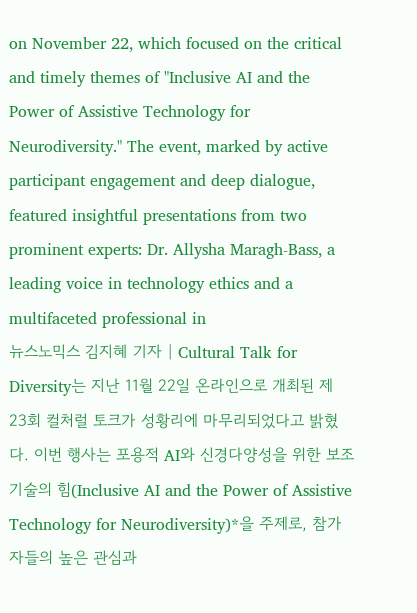on November 22, which focused on the critical and timely themes of "Inclusive AI and the Power of Assistive Technology for Neurodiversity." The event, marked by active participant engagement and deep dialogue, featured insightful presentations from two prominent experts: Dr. Allysha Maragh-Bass, a leading voice in technology ethics and a multifaceted professional in
뉴스노믹스 김지혜 기자 | Cultural Talk for Diversity는 지난 11월 22일 온라인으로 개최된 제23회 컬처럴 토크가 성황리에 마무리되었다고 밝혔다. 이번 행사는 포용적 AI와 신경다양성을 위한 보조기술의 힘(Inclusive AI and the Power of Assistive Technology for Neurodiversity)*을 주제로, 참가자들의 높은 관심과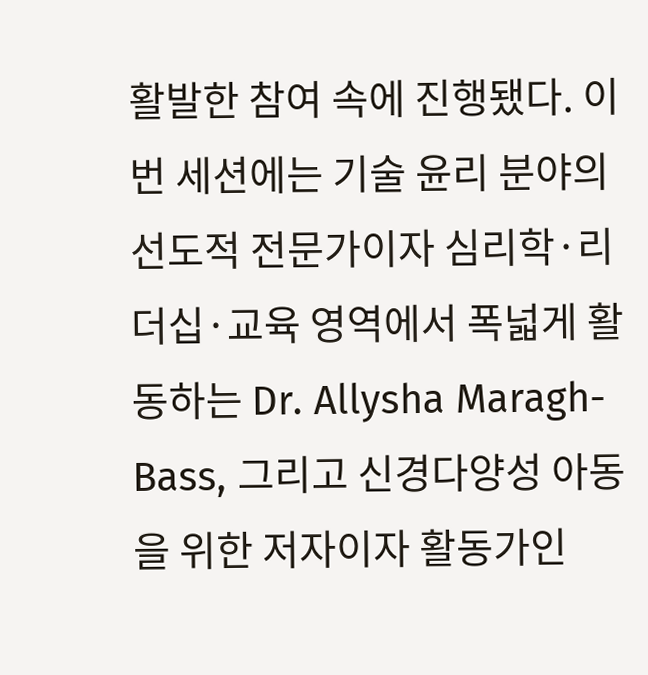활발한 참여 속에 진행됐다. 이번 세션에는 기술 윤리 분야의 선도적 전문가이자 심리학·리더십·교육 영역에서 폭넓게 활동하는 Dr. Allysha Maragh-Bass, 그리고 신경다양성 아동을 위한 저자이자 활동가인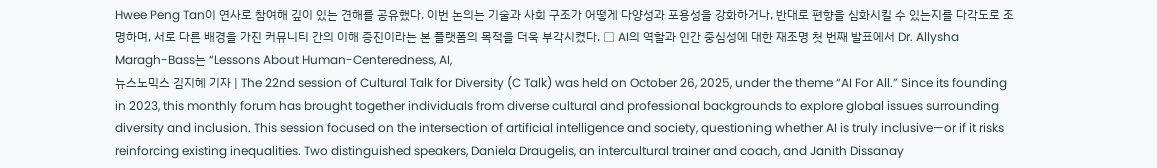Hwee Peng Tan이 연사로 참여해 깊이 있는 견해를 공유했다. 이번 논의는 기술과 사회 구조가 어떻게 다양성과 포용성을 강화하거나, 반대로 편향을 심화시킬 수 있는지를 다각도로 조명하며, 서로 다른 배경을 가진 커뮤니티 간의 이해 증진이라는 본 플랫폼의 목적을 더욱 부각시켰다. □ AI의 역할과 인간 중심성에 대한 재조명 첫 번째 발표에서 Dr. Allysha Maragh-Bass는 “Lessons About Human-Centeredness, AI,
뉴스노믹스 김지혜 기자 | The 22nd session of Cultural Talk for Diversity (C Talk) was held on October 26, 2025, under the theme “AI For All.” Since its founding in 2023, this monthly forum has brought together individuals from diverse cultural and professional backgrounds to explore global issues surrounding diversity and inclusion. This session focused on the intersection of artificial intelligence and society, questioning whether AI is truly inclusive—or if it risks reinforcing existing inequalities. Two distinguished speakers, Daniela Draugelis, an intercultural trainer and coach, and Janith Dissanay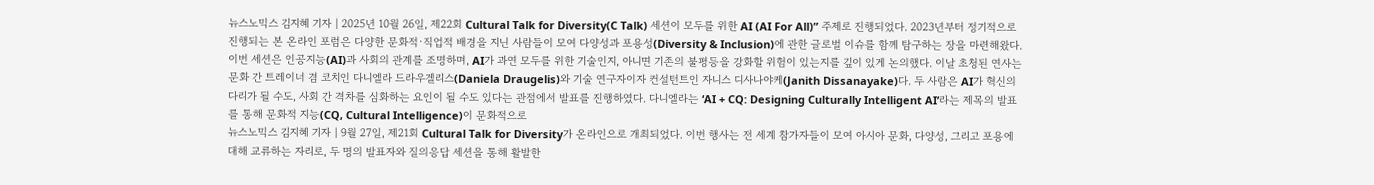뉴스노믹스 김지혜 기자 | 2025년 10월 26일, 제22회 Cultural Talk for Diversity(C Talk) 세션이 모두를 위한 AI (AI For All)” 주제로 진행되었다. 2023년부터 정기적으로 진행되는 본 온라인 포럼은 다양한 문화적·직업적 배경을 지닌 사람들이 모여 다양성과 포용성(Diversity & Inclusion)에 관한 글로벌 이슈를 함께 탐구하는 장을 마련해왔다. 이번 세션은 인공지능(AI)과 사회의 관계를 조명하며, AI가 과연 모두를 위한 기술인지, 아니면 기존의 불평등을 강화할 위험이 있는지를 깊이 있게 논의했다. 이날 초청된 연사는 문화 간 트레이너 겸 코치인 다니엘라 드라우겔리스(Daniela Draugelis)와 기술 연구자이자 컨설턴트인 자니스 디사나야케(Janith Dissanayake)다. 두 사람은 AI가 혁신의 다리가 될 수도, 사회 간 격차를 심화하는 요인이 될 수도 있다는 관점에서 발표를 진행하였다. 다니엘라는 ‘AI + CQ: Designing Culturally Intelligent AI’라는 제목의 발표를 통해 문화적 지능(CQ, Cultural Intelligence)이 문화적으로
뉴스노믹스 김지혜 기자 | 9월 27일, 제21회 Cultural Talk for Diversity가 온라인으로 개최되었다. 이번 행사는 전 세계 참가자들이 모여 아시아 문화, 다양성, 그리고 포용에 대해 교류하는 자리로, 두 명의 발표자와 질의응답 세션을 통해 활발한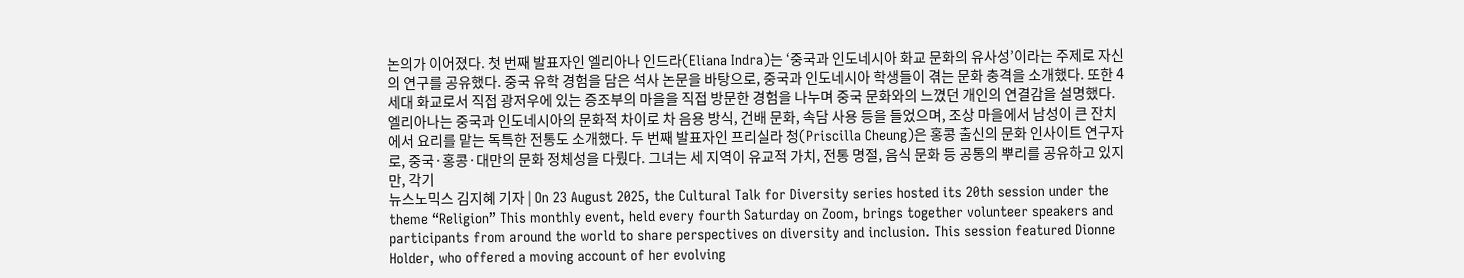논의가 이어졌다. 첫 번째 발표자인 엘리아나 인드라(Eliana Indra)는 ‘중국과 인도네시아 화교 문화의 유사성’이라는 주제로 자신의 연구를 공유했다. 중국 유학 경험을 담은 석사 논문을 바탕으로, 중국과 인도네시아 학생들이 겪는 문화 충격을 소개했다. 또한 4세대 화교로서 직접 광저우에 있는 증조부의 마을을 직접 방문한 경험을 나누며 중국 문화와의 느꼈던 개인의 연결감을 설명했다. 엘리아나는 중국과 인도네시아의 문화적 차이로 차 음용 방식, 건배 문화, 속담 사용 등을 들었으며, 조상 마을에서 남성이 큰 잔치에서 요리를 맡는 독특한 전통도 소개했다. 두 번째 발표자인 프리실라 청(Priscilla Cheung)은 홍콩 출신의 문화 인사이트 연구자로, 중국·홍콩·대만의 문화 정체성을 다뤘다. 그녀는 세 지역이 유교적 가치, 전통 명절, 음식 문화 등 공통의 뿌리를 공유하고 있지만, 각기
뉴스노믹스 김지혜 기자 | On 23 August 2025, the Cultural Talk for Diversity series hosted its 20th session under the theme “Religion” This monthly event, held every fourth Saturday on Zoom, brings together volunteer speakers and participants from around the world to share perspectives on diversity and inclusion. This session featured Dionne Holder, who offered a moving account of her evolving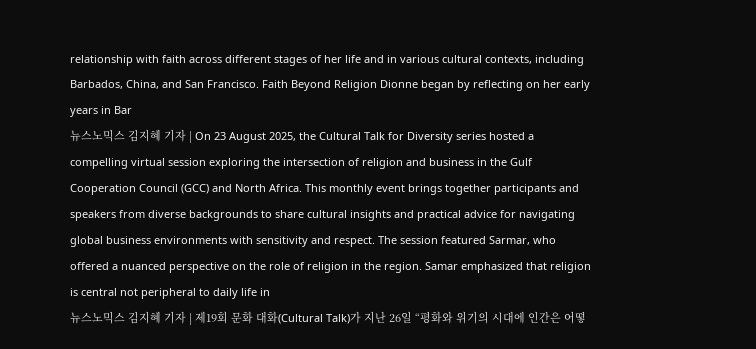relationship with faith across different stages of her life and in various cultural contexts, including Barbados, China, and San Francisco. Faith Beyond Religion Dionne began by reflecting on her early years in Bar
뉴스노믹스 김지혜 기자 | On 23 August 2025, the Cultural Talk for Diversity series hosted a compelling virtual session exploring the intersection of religion and business in the Gulf Cooperation Council (GCC) and North Africa. This monthly event brings together participants and speakers from diverse backgrounds to share cultural insights and practical advice for navigating global business environments with sensitivity and respect. The session featured Sarmar, who offered a nuanced perspective on the role of religion in the region. Samar emphasized that religion is central not peripheral to daily life in
뉴스노믹스 김지혜 기자 | 제19회 문화 대화(Cultural Talk)가 지난 26일 “평화와 위기의 시대에 인간은 어떻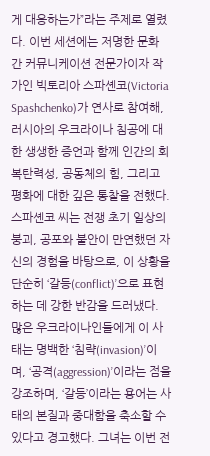게 대응하는가”라는 주제로 열렸다. 이번 세션에는 저명한 문화 간 커뮤니케이션 전문가이자 작가인 빅토리아 스파셴코(Victoria Spashchenko)가 연사로 참여해, 러시아의 우크라이나 침공에 대한 생생한 증언과 함께 인간의 회복탄력성, 공동체의 힘, 그리고 평화에 대한 깊은 통찰을 전했다. 스파셴코 씨는 전쟁 초기 일상의 붕괴, 공포와 불안이 만연했던 자신의 경험을 바탕으로, 이 상황을 단순히 ‘갈등(conflict)’으로 표현하는 데 강한 반감을 드러냈다. 많은 우크라이나인들에게 이 사태는 명백한 ‘침략(invasion)’이며, ‘공격(aggression)’이라는 점을 강조하며, ‘갈등’이라는 용어는 사태의 본질과 중대함을 축소할 수 있다고 경고했다. 그녀는 이번 전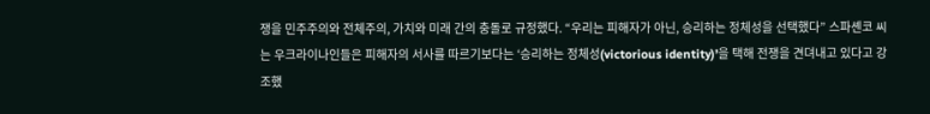쟁을 민주주의와 전체주의, 가치와 미래 간의 충돌로 규정했다. “우리는 피해자가 아닌, 승리하는 정체성을 선택했다” 스파셴코 씨는 우크라이나인들은 피해자의 서사를 따르기보다는 ‘승리하는 정체성(victorious identity)’을 택해 전쟁을 견뎌내고 있다고 강조했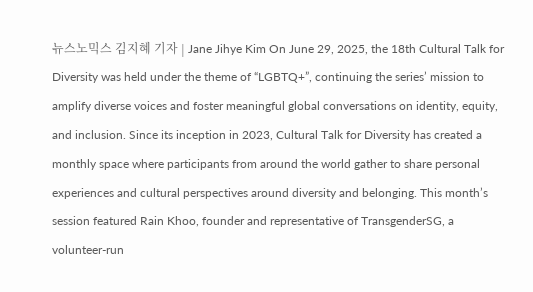뉴스노믹스 김지혜 기자 | Jane Jihye Kim On June 29, 2025, the 18th Cultural Talk for Diversity was held under the theme of “LGBTQ+”, continuing the series’ mission to amplify diverse voices and foster meaningful global conversations on identity, equity, and inclusion. Since its inception in 2023, Cultural Talk for Diversity has created a monthly space where participants from around the world gather to share personal experiences and cultural perspectives around diversity and belonging. This month’s session featured Rain Khoo, founder and representative of TransgenderSG, a volunteer-run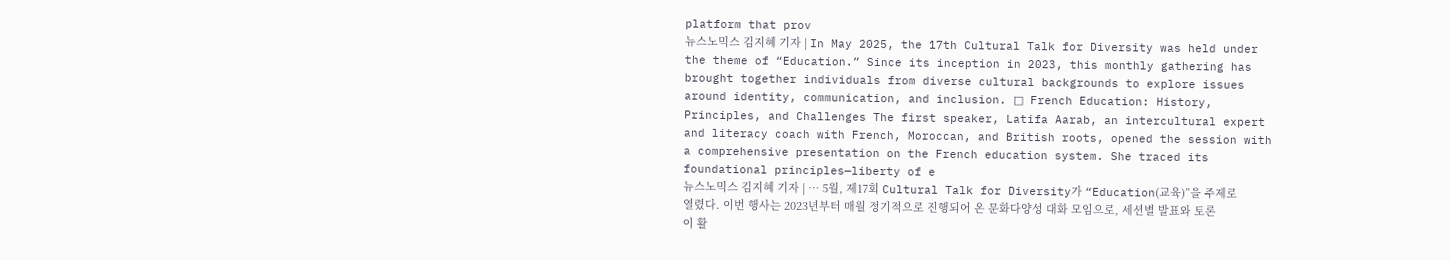platform that prov
뉴스노믹스 김지혜 기자 | In May 2025, the 17th Cultural Talk for Diversity was held under the theme of “Education.” Since its inception in 2023, this monthly gathering has brought together individuals from diverse cultural backgrounds to explore issues around identity, communication, and inclusion. □ French Education: History, Principles, and Challenges The first speaker, Latifa Aarab, an intercultural expert and literacy coach with French, Moroccan, and British roots, opened the session with a comprehensive presentation on the French education system. She traced its foundational principles—liberty of e
뉴스노믹스 김지혜 기자 | … 5월, 제17회 Cultural Talk for Diversity가 “Education(교육)”을 주제로 열렸다. 이번 행사는 2023년부터 매월 정기적으로 진행되어 온 문화다양성 대화 모임으로, 세션별 발표와 토론이 활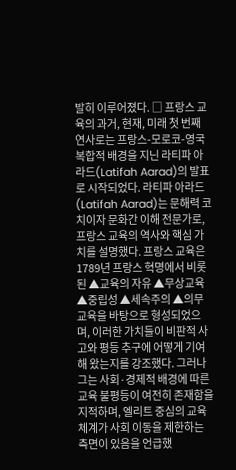발히 이루어졌다. □ 프랑스 교육의 과거, 현재, 미래 첫 번째 연사로는 프랑스-모로코-영국 복합적 배경을 지닌 라티파 아라드(Latifah Aarad)의 발표로 시작되었다. 라티파 아라드(Latifah Aarad)는 문해력 코치이자 문화간 이해 전문가로, 프랑스 교육의 역사와 핵심 가치를 설명했다. 프랑스 교육은 1789년 프랑스 혁명에서 비롯된 ▲교육의 자유 ▲무상교육 ▲중립성 ▲세속주의 ▲의무교육을 바탕으로 형성되었으며, 이러한 가치들이 비판적 사고와 평등 추구에 어떻게 기여해 왔는지를 강조했다. 그러나 그는 사회·경제적 배경에 따른 교육 불평등이 여전히 존재함을 지적하며, 엘리트 중심의 교육 체계가 사회 이동을 제한하는 측면이 있음을 언급했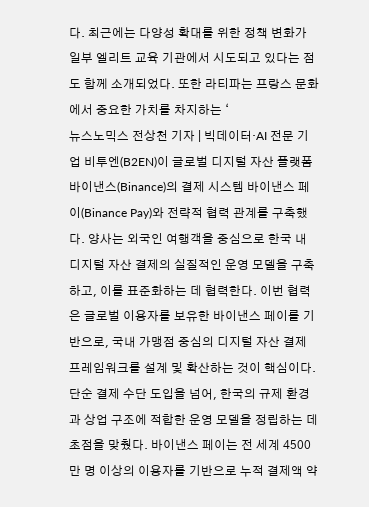다. 최근에는 다양성 확대를 위한 정책 변화가 일부 엘리트 교육 기관에서 시도되고 있다는 점도 함께 소개되었다. 또한 라티파는 프랑스 문화에서 중요한 가치를 차지하는 ‘
뉴스노믹스 전상천 기자 | 빅데이터·AI 전문 기업 비투엔(B2EN)이 글로벌 디지털 자산 플랫폼 바이낸스(Binance)의 결제 시스템 바이낸스 페이(Binance Pay)와 전략적 협력 관계를 구축했다. 양사는 외국인 여행객을 중심으로 한국 내 디지털 자산 결제의 실질적인 운영 모델을 구축하고, 이를 표준화하는 데 협력한다. 이번 협력은 글로벌 이용자를 보유한 바이낸스 페이를 기반으로, 국내 가맹점 중심의 디지털 자산 결제 프레임워크를 설계 및 확산하는 것이 핵심이다. 단순 결제 수단 도입을 넘어, 한국의 규제 환경과 상업 구조에 적합한 운영 모델을 정립하는 데 초점을 맞췄다. 바이낸스 페이는 전 세계 4500만 명 이상의 이용자를 기반으로 누적 결제액 약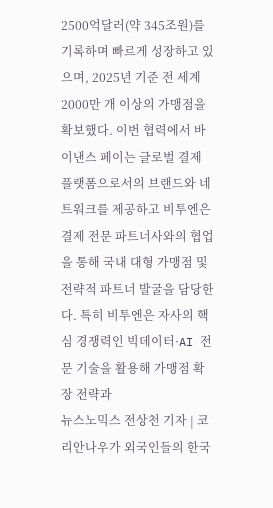2500억달러(약 345조원)를 기록하며 빠르게 성장하고 있으며, 2025년 기준 전 세계 2000만 개 이상의 가맹점을 확보했다. 이번 협력에서 바이낸스 페이는 글로벌 결제 플랫폼으로서의 브랜드와 네트워크를 제공하고 비투엔은 결제 전문 파트너사와의 협업을 통해 국내 대형 가맹점 및 전략적 파트너 발굴을 담당한다. 특히 비투엔은 자사의 핵심 경쟁력인 빅데이터·AI 전문 기술을 활용해 가맹점 확장 전략과
뉴스노믹스 전상천 기자 | 코리안나우가 외국인들의 한국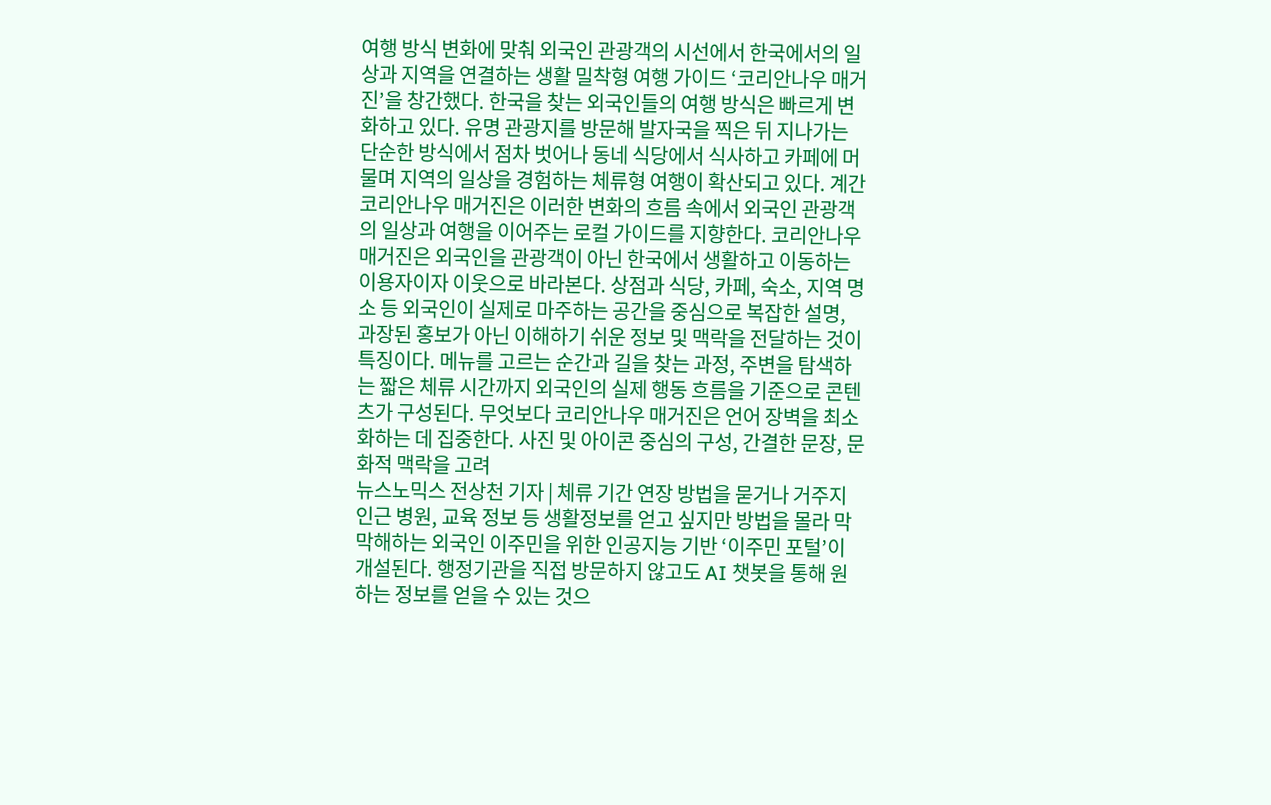여행 방식 변화에 맞춰 외국인 관광객의 시선에서 한국에서의 일상과 지역을 연결하는 생활 밀착형 여행 가이드 ‘코리안나우 매거진’을 창간했다. 한국을 찾는 외국인들의 여행 방식은 빠르게 변화하고 있다. 유명 관광지를 방문해 발자국을 찍은 뒤 지나가는 단순한 방식에서 점차 벗어나 동네 식당에서 식사하고 카페에 머물며 지역의 일상을 경험하는 체류형 여행이 확산되고 있다. 계간 코리안나우 매거진은 이러한 변화의 흐름 속에서 외국인 관광객의 일상과 여행을 이어주는 로컬 가이드를 지향한다. 코리안나우 매거진은 외국인을 관광객이 아닌 한국에서 생활하고 이동하는 이용자이자 이웃으로 바라본다. 상점과 식당, 카페, 숙소, 지역 명소 등 외국인이 실제로 마주하는 공간을 중심으로 복잡한 설명, 과장된 홍보가 아닌 이해하기 쉬운 정보 및 맥락을 전달하는 것이 특징이다. 메뉴를 고르는 순간과 길을 찾는 과정, 주변을 탐색하는 짧은 체류 시간까지 외국인의 실제 행동 흐름을 기준으로 콘텐츠가 구성된다. 무엇보다 코리안나우 매거진은 언어 장벽을 최소화하는 데 집중한다. 사진 및 아이콘 중심의 구성, 간결한 문장, 문화적 맥락을 고려
뉴스노믹스 전상천 기자 | 체류 기간 연장 방법을 묻거나 거주지 인근 병원, 교육 정보 등 생활정보를 얻고 싶지만 방법을 몰라 막막해하는 외국인 이주민을 위한 인공지능 기반 ‘이주민 포털’이 개설된다. 행정기관을 직접 방문하지 않고도 AI 챗봇을 통해 원하는 정보를 얻을 수 있는 것으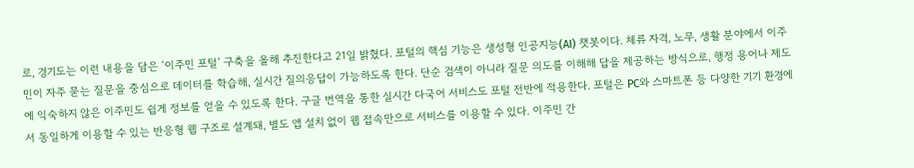로, 경기도는 이런 내용을 담은 ‘이주민 포털’ 구축을 올해 추진한다고 21일 밝혔다. 포털의 핵심 기능은 생성형 인공지능(AI) 챗봇이다. 체류 자격, 노무, 생활 분야에서 이주민이 자주 묻는 질문을 중심으로 데이터를 학습해, 실시간 질의응답이 가능하도록 한다. 단순 검색이 아니라 질문 의도를 이해해 답을 제공하는 방식으로, 행정 용어나 제도에 익숙하지 않은 이주민도 쉽게 정보를 얻을 수 있도록 한다. 구글 번역을 통한 실시간 다국어 서비스도 포털 전반에 적용한다. 포털은 PC와 스마트폰 등 다양한 기기 환경에서 동일하게 이용할 수 있는 반응형 웹 구조로 설계돼, 별도 앱 설치 없이 웹 접속만으로 서비스를 이용할 수 있다. 이주민 간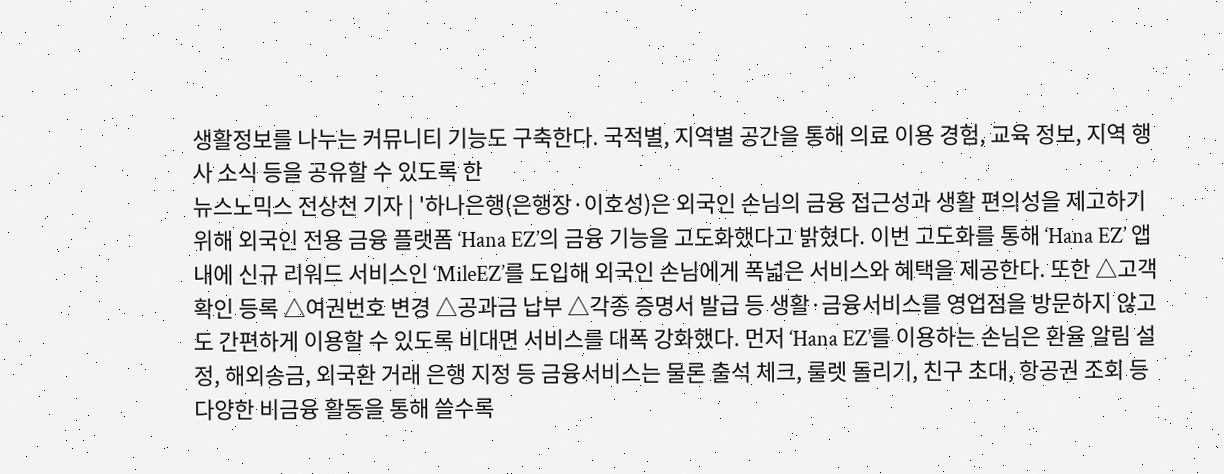생활정보를 나누는 커뮤니티 기능도 구축한다. 국적별, 지역별 공간을 통해 의료 이용 경험, 교육 정보, 지역 행사 소식 등을 공유할 수 있도록 한
뉴스노믹스 전상천 기자 | '하나은행(은행장·이호성)은 외국인 손님의 금융 접근성과 생활 편의성을 제고하기 위해 외국인 전용 금융 플랫폼 ‘Hana EZ’의 금융 기능을 고도화했다고 밝혔다. 이번 고도화를 통해 ‘Hana EZ’ 앱 내에 신규 리워드 서비스인 ‘MileEZ’를 도입해 외국인 손님에게 폭넓은 서비스와 혜택을 제공한다. 또한 △고객 확인 등록 △여권번호 변경 △공과금 납부 △각종 증명서 발급 등 생활·금융서비스를 영업점을 방문하지 않고도 간편하게 이용할 수 있도록 비대면 서비스를 대폭 강화했다. 먼저 ‘Hana EZ’를 이용하는 손님은 환율 알림 설정, 해외송금, 외국환 거래 은행 지정 등 금융서비스는 물론 출석 체크, 룰렛 돌리기, 친구 초대, 항공권 조회 등 다양한 비금융 활동을 통해 쓸수록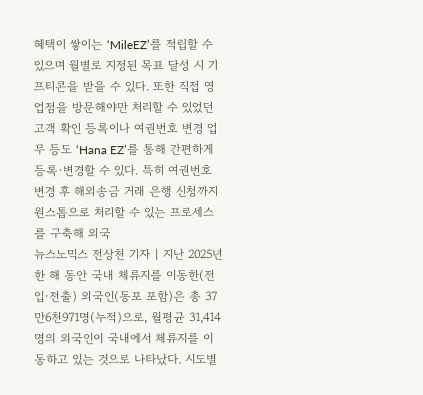혜택이 쌓이는 ‘MileEZ’를 적립할 수 있으며 월별로 지정된 목표 달성 시 기프티콘을 받을 수 있다. 또한 직접 영업점을 방문해야만 처리할 수 있었던 고객 확인 등록이나 여권번호 변경 업무 등도 ‘Hana EZ’를 통해 간편하게 등록·변경할 수 있다. 특히 여권번호 변경 후 해외송금 거래 은행 신청까지 원스톱으로 처리할 수 있는 프로세스를 구축해 외국
뉴스노믹스 전상천 기자 | 지난 2025년 한 해 동안 국내 체류지를 이동한(전입·전출) 외국인(동포 포함)은 총 37만6천971명(누적)으로, 월평균 31,414명의 외국인이 국내에서 체류지를 이동하고 있는 것으로 나타났다. 시도별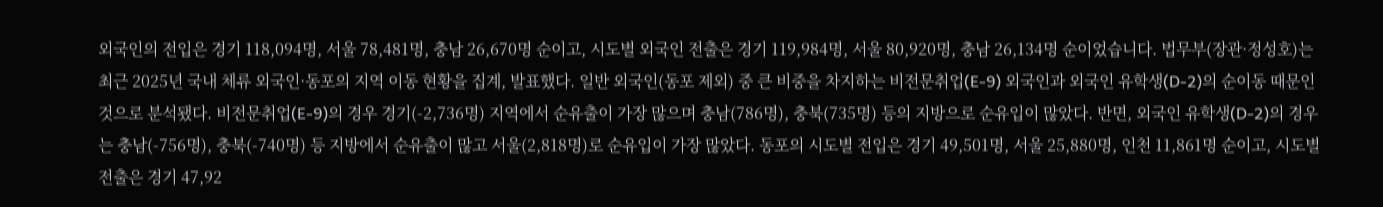외국인의 전입은 경기 118,094명, 서울 78,481명, 충남 26,670명 순이고, 시도별 외국인 전출은 경기 119,984명, 서울 80,920명, 충남 26,134명 순이었습니다. 법무부(장관·정성호)는 최근 2025년 국내 체류 외국인·동포의 지역 이동 현황을 집계, 발표했다. 일반 외국인(동포 제외) 중 큰 비중을 차지하는 비전문취업(E-9) 외국인과 외국인 유학생(D-2)의 순이동 때문인 것으로 분석됐다. 비전문취업(E-9)의 경우 경기(-2,736명) 지역에서 순유출이 가장 많으며 충남(786명), 충북(735명) 등의 지방으로 순유입이 많았다. 반면, 외국인 유학생(D-2)의 경우는 충남(-756명), 충북(-740명) 등 지방에서 순유출이 많고 서울(2,818명)로 순유입이 가장 많았다. 동포의 시도별 전입은 경기 49,501명, 서울 25,880명, 인천 11,861명 순이고, 시도별 전출은 경기 47,92